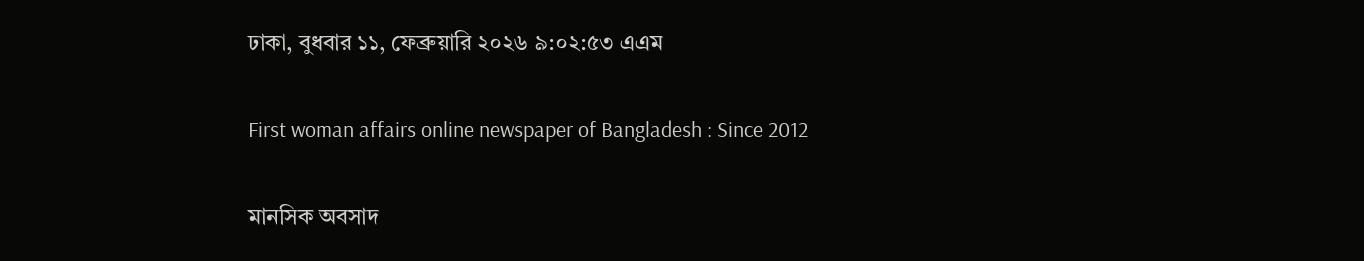ঢাকা, বুধবার ১১, ফেব্রুয়ারি ২০২৬ ৯:০২:৫৩ এএম

First woman affairs online newspaper of Bangladesh : Since 2012

মানসিক অবসাদ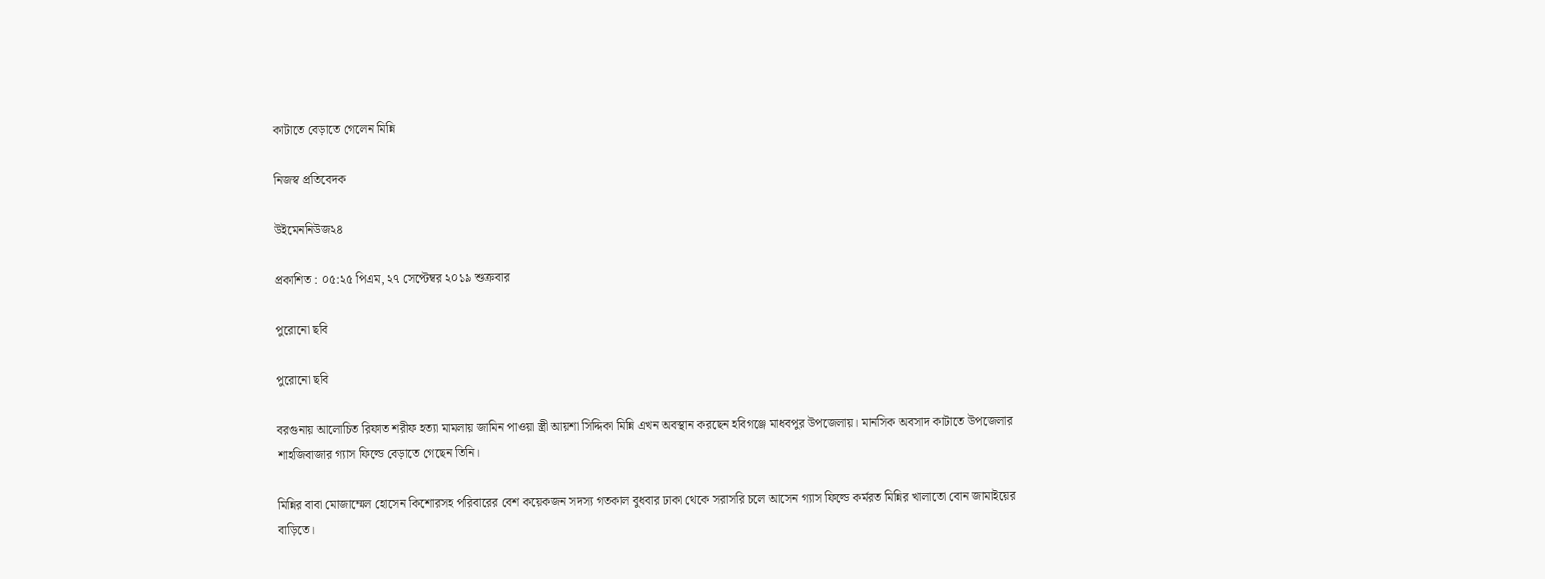কাটাতে বেড়াতে গেলেন মিন্নি

নিজস্ব প্রতিবেদক

উইমেননিউজ২৪

প্রকাশিত : ০৫:২৫ পিএম, ২৭ সেপ্টেম্বর ২০১৯ শুক্রবার

পুরোনো ছবি

পুরোনো ছবি

বরগুনায় আলোচিত রিফাত শরীফ হত্যা মামলায় জামিন পাওয়া স্ত্রী আয়শা সিদ্দিকা মিন্নি এখন অবস্থান করছেন হবিগঞ্জে মাধবপুর উপজেলায়। মানসিক অবসাদ কাটাতে উপজেলার শাহজিবাজার গ্যাস ফিল্ডে বেড়াতে গেছেন তিনি।

মিন্নির বাবা মোজাম্মেল হোসেন কিশোরসহ পরিবারের বেশ কয়েকজন সদস্য গতকাল বুধবার ঢাকা থেকে সরাসরি চলে আসেন গ্যাস ফিল্ডে কর্মরত মিন্নির খালাতো বোন জামাইয়ের বাড়িতে।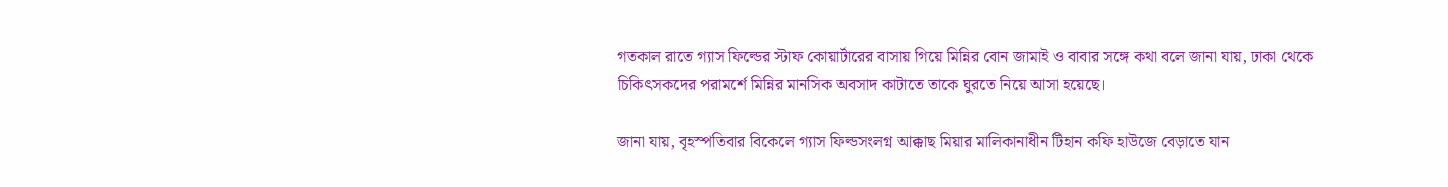গতকাল রাতে গ্যাস ফিল্ডের স্টাফ কোয়ার্টারের বাসায় গিয়ে মিন্নির বোন জামাই ও বাবার সঙ্গে কথা বলে জানা যায়, ঢাকা থেকে চিকিৎসকদের পরামর্শে মিন্নির মানসিক অবসাদ কাটাতে তাকে ঘুরতে নিয়ে আসা হয়েছে।

জানা যায়, বৃহস্পতিবার বিকেলে গ্যাস ফিল্ডসংলগ্ন আক্কাছ মিয়ার মালিকানাধীন টিহান কফি হাউজে বেড়াতে যান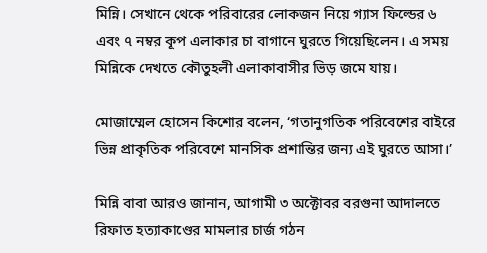মিন্নি। সেখানে থেকে পরিবারের লোকজন নিয়ে গ্যাস ফিল্ডের ৬ এবং ৭ নম্বর কূপ এলাকার চা বাগানে ঘুরতে গিয়েছিলেন। এ সময় মিন্নিকে দেখতে কৌতুহলী এলাকাবাসীর ভিড় জমে যায়।

মোজাম্মেল হোসেন কিশোর বলেন, ‘গতানুগতিক পরিবেশের বাইরে ভিন্ন প্রাকৃতিক পরিবেশে মানসিক প্রশান্তির জন্য এই ঘুরতে আসা।’

মিন্নি বাবা আরও জানান, আগামী ৩ অক্টোবর বরগুনা আদালতে রিফাত হত্যাকাণ্ডের মামলার চার্জ গঠন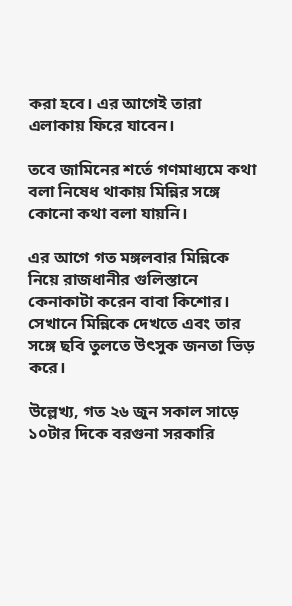করা হবে। এর আগেই তারা এলাকায় ফিরে যাবেন।

তবে জামিনের শর্তে গণমাধ্যমে কথা বলা নিষেধ থাকায় মিন্নির সঙ্গে কোনো কথা বলা যায়নি।

এর আগে গত মঙ্গলবার মিন্নিকে নিয়ে রাজধানীর গুলিস্তানে কেনাকাটা করেন বাবা কিশোর। সেখানে মিন্নিকে দেখতে এবং তার সঙ্গে ছবি তুলতে উৎসুক জনতা ভিড় করে।

উল্লেখ্য, গত ২৬ জুন সকাল সাড়ে ১০টার দিকে বরগুনা সরকারি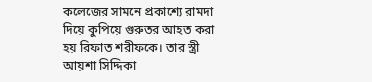কলেজের সামনে প্রকাশ্যে রামদা দিয়ে কুপিয়ে গুরুতর আহত করা হয় রিফাত শরীফকে। তার স্ত্রী আয়শা সিদ্দিকা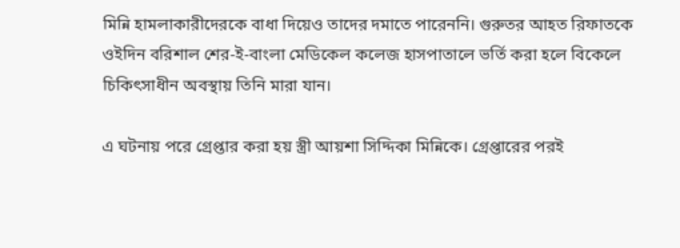মিন্নি হামলাকারীদেরকে বাধা দিয়েও তাদের দমাতে পারেননি। গুরুতর আহত রিফাতকে ওইদিন বরিশাল শের-ই-বাংলা মেডিকেল কলেজ হাসপাতালে ভর্তি করা হলে বিকেলে চিকিৎসাধীন অবস্থায় তিনি মারা যান।

এ ঘটনায় পরে গ্রেপ্তার করা হয় স্ত্রী আয়শা সিদ্দিকা মিন্নিকে। গ্রেপ্তারের পরই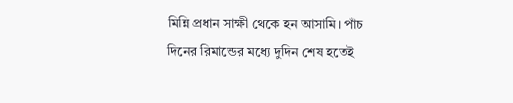মিন্নি প্রধান সাক্ষী থেকে হন আসামি। পাঁচ দিনের রিমান্ডের মধ্যে দুদিন শেষ হতেই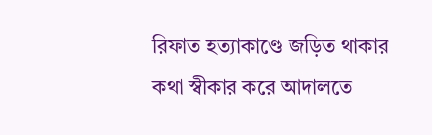রিফাত হত্যাকাণ্ডে জড়িত থাকার কথা স্বীকার করে আদালতে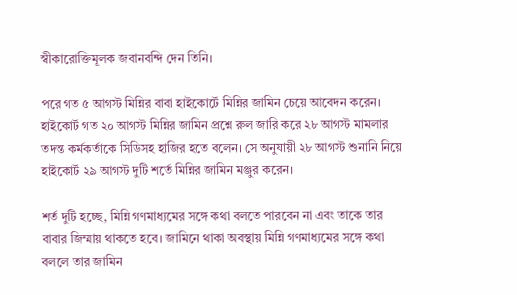স্বীকারোক্তিমূলক জবানবন্দি দেন তিনি।

পরে গত ৫ আগস্ট মিন্নির বাবা হাইকোর্টে মিন্নির জামিন চেয়ে আবেদন করেন। হাইকোর্ট গত ২০ আগস্ট মিন্নির জামিন প্রশ্নে রুল জারি করে ২৮ আগস্ট মামলার তদন্ত কর্মকর্তাকে সিডিসহ হাজির হতে বলেন। সে অনুযায়ী ২৮ আগস্ট শুনানি নিয়ে হাইকোর্ট ২৯ আগস্ট দুটি শর্তে মিন্নির জামিন মঞ্জুর করেন।

শর্ত দুটি হচ্ছে, মিন্নি গণমাধ্যমের সঙ্গে কথা বলতে পারবেন না এবং তাকে তার বাবার জিম্মায় থাকতে হবে। জামিনে থাকা অবস্থায় মিন্নি গণমাধ্যমের সঙ্গে কথা বললে তার জামিন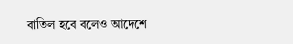বাতিল হবে বলেও আদেশে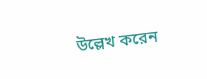উল্লেখ করেন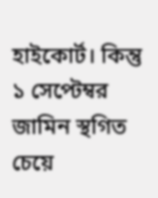হাইকোর্ট। কিন্তু ১ সেপ্টেম্বর জামিন স্থগিত চেয়ে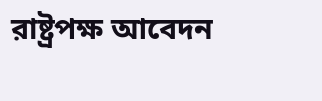রাষ্ট্রপক্ষ আবেদন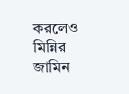করলেও মিন্নির জামিন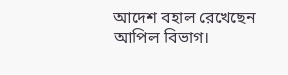আদেশ বহাল রেখেছেন আপিল বিভাগ।